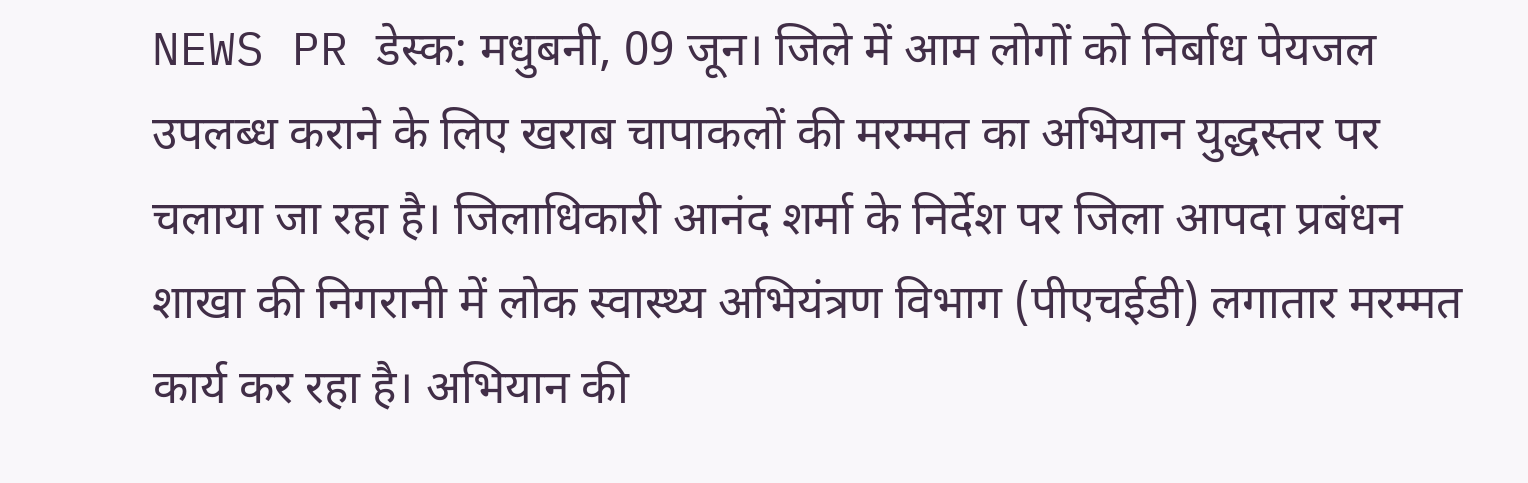NEWS PR डेस्क: मधुबनी, 09 जून। जिले में आम लोगों को निर्बाध पेयजल उपलब्ध कराने के लिए खराब चापाकलों की मरम्मत का अभियान युद्धस्तर पर चलाया जा रहा है। जिलाधिकारी आनंद शर्मा के निर्देश पर जिला आपदा प्रबंधन शाखा की निगरानी में लोक स्वास्थ्य अभियंत्रण विभाग (पीएचईडी) लगातार मरम्मत कार्य कर रहा है। अभियान की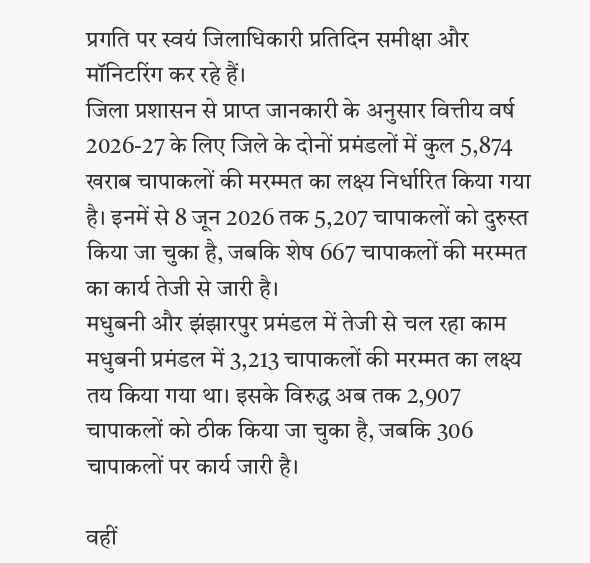प्रगति पर स्वयं जिलाधिकारी प्रतिदिन समीक्षा और मॉनिटरिंग कर रहे हैं।
जिला प्रशासन से प्राप्त जानकारी के अनुसार वित्तीय वर्ष 2026-27 के लिए जिले के दोनों प्रमंडलों में कुल 5,874 खराब चापाकलों की मरम्मत का लक्ष्य निर्धारित किया गया है। इनमें से 8 जून 2026 तक 5,207 चापाकलों को दुरुस्त किया जा चुका है, जबकि शेष 667 चापाकलों की मरम्मत का कार्य तेजी से जारी है।
मधुबनी और झंझारपुर प्रमंडल में तेजी से चल रहा काम
मधुबनी प्रमंडल में 3,213 चापाकलों की मरम्मत का लक्ष्य तय किया गया था। इसके विरुद्ध अब तक 2,907 चापाकलों को ठीक किया जा चुका है, जबकि 306 चापाकलों पर कार्य जारी है।

वहीं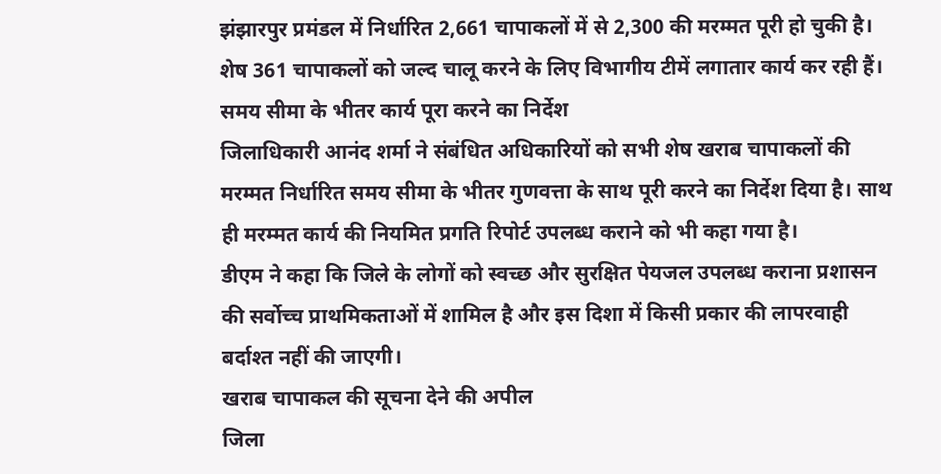झंझारपुर प्रमंडल में निर्धारित 2,661 चापाकलों में से 2,300 की मरम्मत पूरी हो चुकी है। शेष 361 चापाकलों को जल्द चालू करने के लिए विभागीय टीमें लगातार कार्य कर रही हैं।
समय सीमा के भीतर कार्य पूरा करने का निर्देश
जिलाधिकारी आनंद शर्मा ने संबंधित अधिकारियों को सभी शेष खराब चापाकलों की मरम्मत निर्धारित समय सीमा के भीतर गुणवत्ता के साथ पूरी करने का निर्देश दिया है। साथ ही मरम्मत कार्य की नियमित प्रगति रिपोर्ट उपलब्ध कराने को भी कहा गया है।
डीएम ने कहा कि जिले के लोगों को स्वच्छ और सुरक्षित पेयजल उपलब्ध कराना प्रशासन की सर्वोच्च प्राथमिकताओं में शामिल है और इस दिशा में किसी प्रकार की लापरवाही बर्दाश्त नहीं की जाएगी।
खराब चापाकल की सूचना देने की अपील
जिला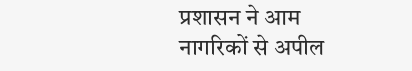प्रशासन ने आम नागरिकों से अपील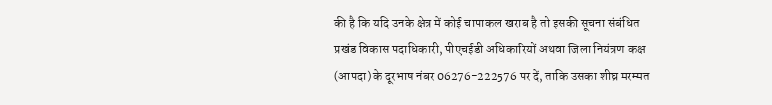की है कि यदि उनके क्षेत्र में कोई चापाकल खराब है तो इसकी सूचना संबंधित प्रखंड विकास पदाधिकारी, पीएचईडी अधिकारियों अथवा जिला नियंत्रण कक्ष (आपदा) के दूरभाष नंबर 06276-222576 पर दें, ताकि उसका शीघ्र मरम्मत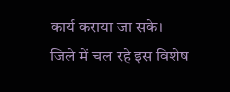कार्य कराया जा सके।
जिले में चल रहे इस विशेष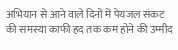अभियान से आने वाले दिनों में पेयजल संकट की समस्या काफी हद तक कम होने की उम्मीद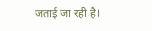जताई जा रही है।